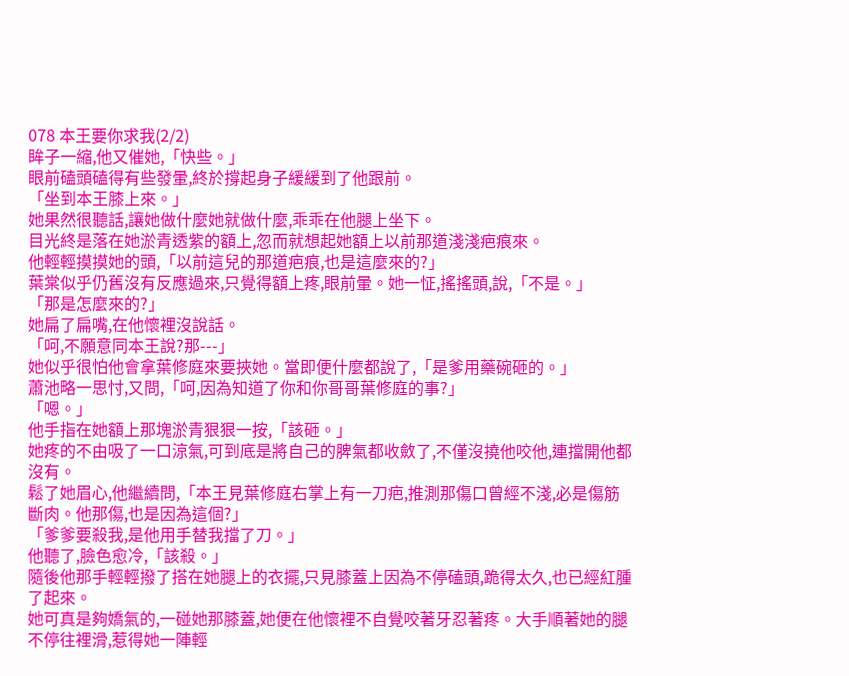078 本王要你求我(2/2)
眸子一縮,他又催她,「快些。」
眼前磕頭磕得有些發暈,終於撐起身子緩緩到了他跟前。
「坐到本王膝上來。」
她果然很聽話,讓她做什麼她就做什麼,乖乖在他腿上坐下。
目光終是落在她淤青透紫的額上,忽而就想起她額上以前那道淺淺疤痕來。
他輕輕摸摸她的頭,「以前這兒的那道疤痕,也是這麼來的?」
葉棠似乎仍舊沒有反應過來,只覺得額上疼,眼前暈。她一怔,搖搖頭,說,「不是。」
「那是怎麼來的?」
她扁了扁嘴,在他懷裡沒說話。
「呵,不願意同本王說?那---」
她似乎很怕他會拿葉修庭來要挾她。當即便什麼都說了,「是爹用藥碗砸的。」
蕭池略一思忖,又問,「呵,因為知道了你和你哥哥葉修庭的事?」
「嗯。」
他手指在她額上那塊淤青狠狠一按,「該砸。」
她疼的不由吸了一口涼氣,可到底是將自己的脾氣都收斂了,不僅沒撓他咬他,連擋開他都沒有。
鬆了她眉心,他繼續問,「本王見葉修庭右掌上有一刀疤,推測那傷口曾經不淺,必是傷筋斷肉。他那傷,也是因為這個?」
「爹爹要殺我,是他用手替我擋了刀。」
他聽了,臉色愈冷,「該殺。」
隨後他那手輕輕撥了搭在她腿上的衣擺,只見膝蓋上因為不停磕頭,跪得太久,也已經紅腫了起來。
她可真是夠嬌氣的,一碰她那膝蓋,她便在他懷裡不自覺咬著牙忍著疼。大手順著她的腿不停往裡滑,惹得她一陣輕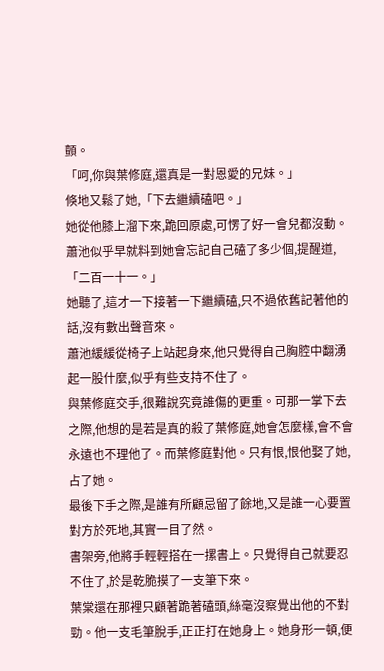顫。
「呵,你與葉修庭,還真是一對恩愛的兄妹。」
倏地又鬆了她,「下去繼續磕吧。」
她從他膝上溜下來,跪回原處,可愣了好一會兒都沒動。
蕭池似乎早就料到她會忘記自己磕了多少個,提醒道,「二百一十一。」
她聽了,這才一下接著一下繼續磕,只不過依舊記著他的話,沒有數出聲音來。
蕭池緩緩從椅子上站起身來,他只覺得自己胸腔中翻湧起一股什麼,似乎有些支持不住了。
與葉修庭交手,很難說究竟誰傷的更重。可那一掌下去之際,他想的是若是真的殺了葉修庭,她會怎麼樣,會不會永遠也不理他了。而葉修庭對他。只有恨,恨他娶了她,占了她。
最後下手之際,是誰有所顧忌留了餘地,又是誰一心要置對方於死地,其實一目了然。
書架旁,他將手輕輕搭在一摞書上。只覺得自己就要忍不住了,於是乾脆摸了一支筆下來。
葉棠還在那裡只顧著跪著磕頭,絲毫沒察覺出他的不對勁。他一支毛筆脫手,正正打在她身上。她身形一頓,便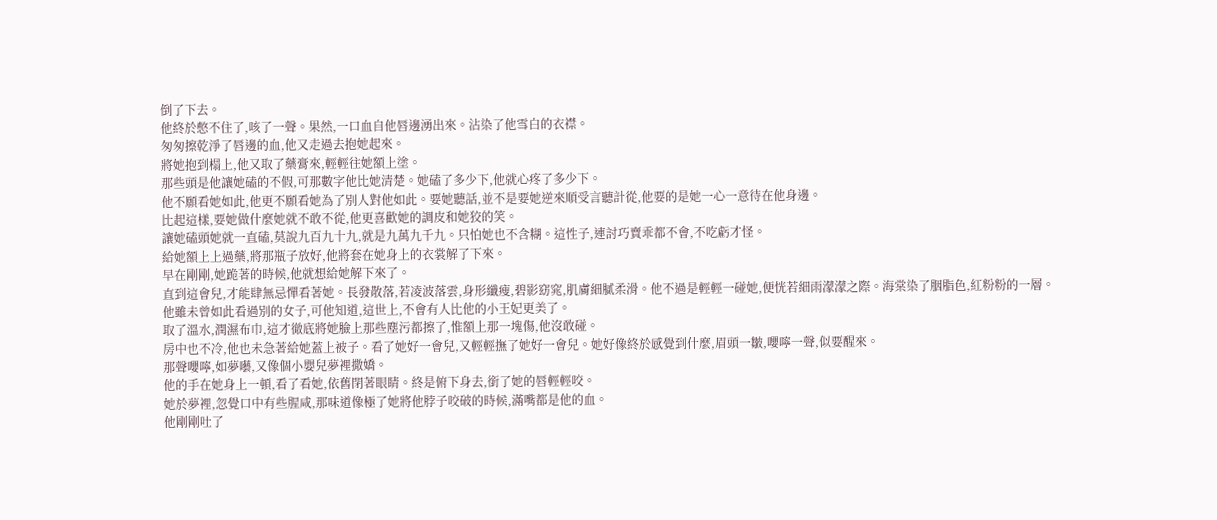倒了下去。
他終於憋不住了,咳了一聲。果然,一口血自他唇邊湧出來。沾染了他雪白的衣襟。
匆匆擦乾淨了唇邊的血,他又走過去抱她起來。
將她抱到榻上,他又取了藥膏來,輕輕往她額上塗。
那些頭是他讓她磕的不假,可那數字他比她清楚。她磕了多少下,他就心疼了多少下。
他不願看她如此,他更不願看她為了別人對他如此。要她聽話,並不是要她逆來順受言聽計從,他要的是她一心一意待在他身邊。
比起這樣,要她做什麼她就不敢不從,他更喜歡她的調皮和她狡的笑。
讓她磕頭她就一直磕,莫說九百九十九,就是九萬九千九。只怕她也不含糊。這性子,連討巧賣乖都不會,不吃虧才怪。
給她額上上過藥,將那瓶子放好,他將套在她身上的衣裳解了下來。
早在剛剛,她跪著的時候,他就想給她解下來了。
直到這會兒,才能肆無忌憚看著她。長發散落,若凌波落雲,身形纖瘦,碧影窈窕,肌膚細膩柔滑。他不過是輕輕一碰她,便恍若細雨濛濛之際。海棠染了胭脂色,紅粉粉的一層。
他雖未曾如此看過別的女子,可他知道,這世上,不會有人比他的小王妃更美了。
取了溫水,潤濕布巾,這才徹底將她臉上那些塵污都擦了,惟額上那一塊傷,他沒敢碰。
房中也不冷,他也未急著給她蓋上被子。看了她好一會兒,又輕輕撫了她好一會兒。她好像終於感覺到什麼,眉頭一皺,嚶嚀一聲,似要醒來。
那聲嚶嚀,如夢囈,又像個小嬰兒夢裡撒嬌。
他的手在她身上一頓,看了看她,依舊閉著眼睛。終是俯下身去,銜了她的唇輕輕咬。
她於夢裡,忽覺口中有些腥咸,那味道像極了她將他脖子咬破的時候,滿嘴都是他的血。
他剛剛吐了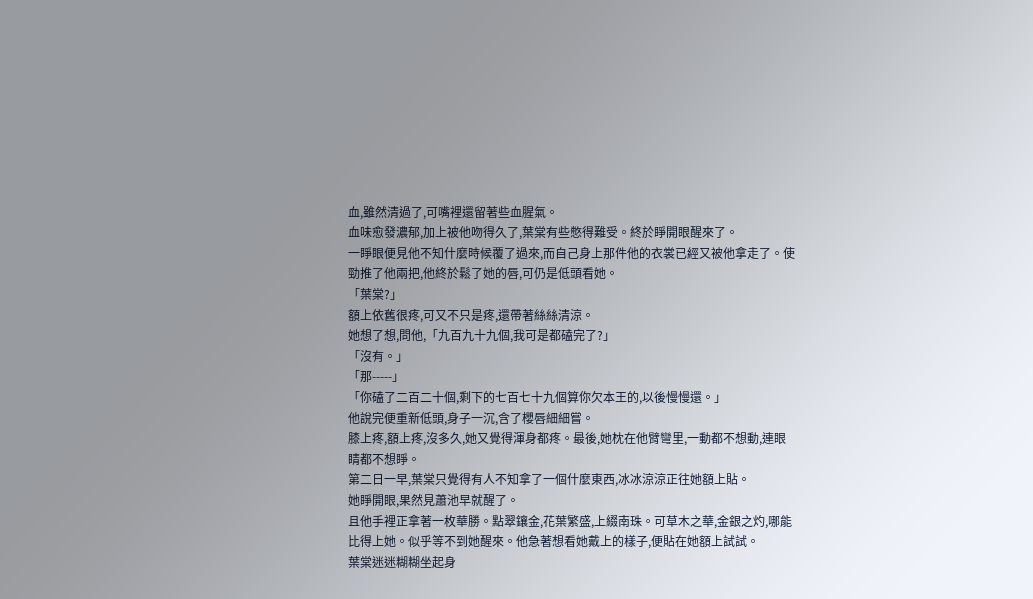血,雖然清過了,可嘴裡還留著些血腥氣。
血味愈發濃郁,加上被他吻得久了,葉棠有些憋得難受。終於睜開眼醒來了。
一睜眼便見他不知什麼時候覆了過來,而自己身上那件他的衣裳已經又被他拿走了。使勁推了他兩把,他終於鬆了她的唇,可仍是低頭看她。
「葉棠?」
額上依舊很疼,可又不只是疼,還帶著絲絲清涼。
她想了想,問他,「九百九十九個,我可是都磕完了?」
「沒有。」
「那-----」
「你磕了二百二十個,剩下的七百七十九個算你欠本王的,以後慢慢還。」
他說完便重新低頭,身子一沉,含了櫻唇細細嘗。
膝上疼,額上疼,沒多久,她又覺得渾身都疼。最後,她枕在他臂彎里,一動都不想動,連眼睛都不想睜。
第二日一早,葉棠只覺得有人不知拿了一個什麼東西,冰冰涼涼正往她額上貼。
她睜開眼,果然見蕭池早就醒了。
且他手裡正拿著一枚華勝。點翠鑲金,花葉繁盛,上綴南珠。可草木之華,金銀之灼,哪能比得上她。似乎等不到她醒來。他急著想看她戴上的樣子,便貼在她額上試試。
葉棠迷迷糊糊坐起身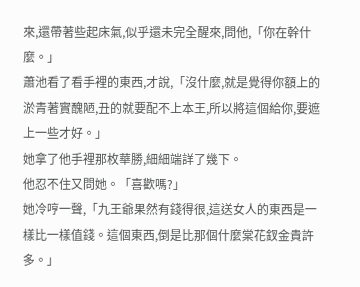來,還帶著些起床氣,似乎還未完全醒來,問他,「你在幹什麼。」
蕭池看了看手裡的東西,才說,「沒什麼,就是覺得你額上的淤青著實醜陋,丑的就要配不上本王,所以將這個給你,要遮上一些才好。」
她拿了他手裡那枚華勝,細細端詳了幾下。
他忍不住又問她。「喜歡嗎?」
她冷哼一聲,「九王爺果然有錢得很,這送女人的東西是一樣比一樣值錢。這個東西,倒是比那個什麼棠花釵金貴許多。」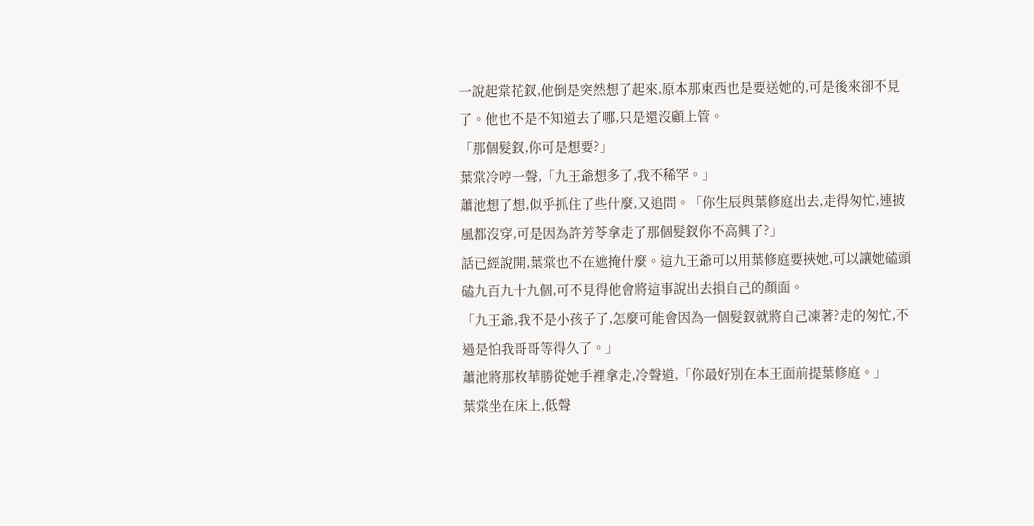一說起棠花釵,他倒是突然想了起來,原本那東西也是要送她的,可是後來卻不見了。他也不是不知道去了哪,只是還沒顧上管。
「那個髮釵,你可是想要?」
葉棠冷哼一聲,「九王爺想多了,我不稀罕。」
蕭池想了想,似乎抓住了些什麼,又追問。「你生辰與葉修庭出去,走得匆忙,連披風都沒穿,可是因為許芳苓拿走了那個髮釵你不高興了?」
話已經說開,葉棠也不在遮掩什麼。這九王爺可以用葉修庭要挾她,可以讓她磕頭磕九百九十九個,可不見得他會將這事說出去損自己的顏面。
「九王爺,我不是小孩子了,怎麼可能會因為一個髮釵就將自己凍著?走的匆忙,不過是怕我哥哥等得久了。」
蕭池將那枚華勝從她手裡拿走,冷聲道,「你最好別在本王面前提葉修庭。」
葉棠坐在床上,低聲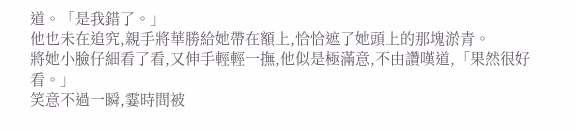道。「是我錯了。」
他也未在追究,親手將華勝給她帶在額上,恰恰遮了她頭上的那塊淤青。
將她小臉仔細看了看,又伸手輕輕一撫,他似是極滿意,不由讚嘆道,「果然很好看。」
笑意不過一瞬,霎時間被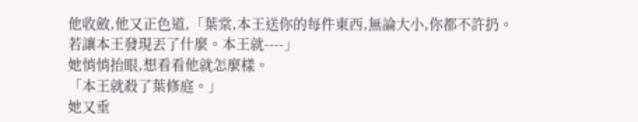他收斂,他又正色道,「葉棠,本王送你的每件東西,無論大小,你都不許扔。若讓本王發現丟了什麼。本王就----」
她悄悄抬眼,想看看他就怎麼樣。
「本王就殺了葉修庭。」
她又垂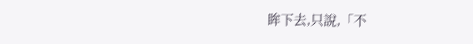眸下去,只說,「不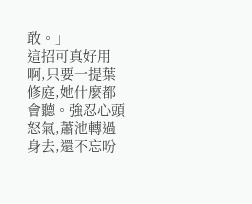敢。」
這招可真好用啊,只要一提葉修庭,她什麼都會聽。強忍心頭怒氣,蕭池轉過身去,還不忘吩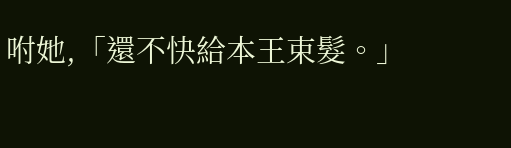咐她,「還不快給本王束髮。」